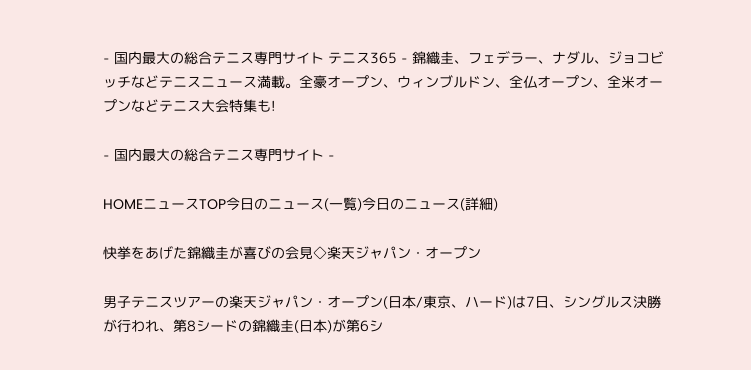- 国内最大の総合テニス専門サイト テニス365 - 錦織圭、フェデラー、ナダル、ジョコビッチなどテニスニュース満載。全豪オープン、ウィンブルドン、全仏オープン、全米オープンなどテニス大会特集も!

- 国内最大の総合テニス専門サイト -

HOMEニュースTOP今日のニュース(一覧)今日のニュース(詳細)

快挙をあげた錦織圭が喜びの会見◇楽天ジャパン・オープン

男子テニスツアーの楽天ジャパン・オープン(日本/東京、ハード)は7日、シングルス決勝が行われ、第8シードの錦織圭(日本)が第6シ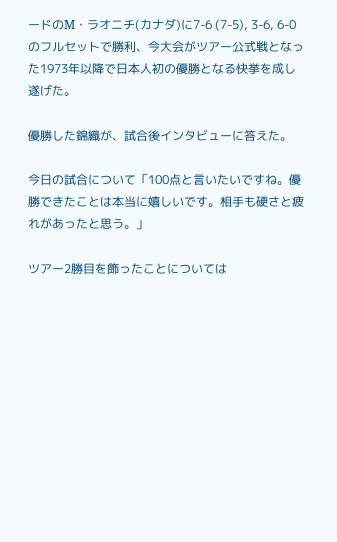ードのM・ラオニチ(カナダ)に7-6 (7-5), 3-6, 6-0のフルセットで勝利、今大会がツアー公式戦となった1973年以降で日本人初の優勝となる快挙を成し遂げた。

優勝した錦織が、試合後インタビューに答えた。

今日の試合について「100点と言いたいですね。優勝できたことは本当に嬉しいです。相手も硬さと疲れがあったと思う。」

ツアー2勝目を飾ったことについては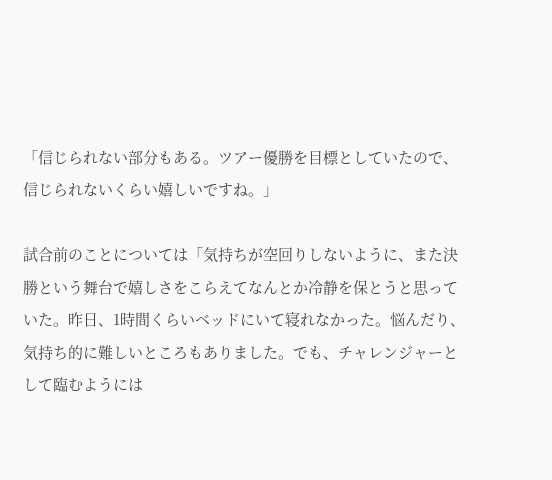「信じられない部分もある。ツアー優勝を目標としていたので、信じられないくらい嬉しいですね。」

試合前のことについては「気持ちが空回りしないように、また決勝という舞台で嬉しさをこらえてなんとか冷静を保とうと思っていた。昨日、1時間くらいベッドにいて寝れなかった。悩んだり、気持ち的に難しいところもありました。でも、チャレンジャーとして臨むようには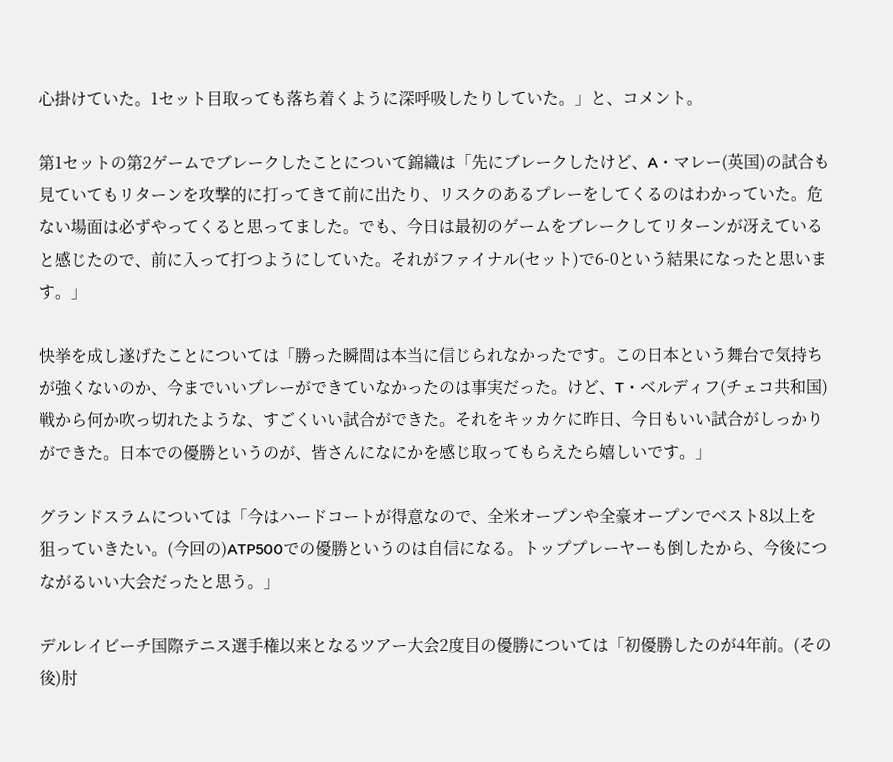心掛けていた。1セット目取っても落ち着くように深呼吸したりしていた。」と、コメント。

第1セットの第2ゲームでブレークしたことについて錦織は「先にブレークしたけど、A・マレー(英国)の試合も見ていてもリターンを攻撃的に打ってきて前に出たり、リスクのあるプレーをしてくるのはわかっていた。危ない場面は必ずやってくると思ってました。でも、今日は最初のゲームをブレークしてリターンが冴えていると感じたので、前に入って打つようにしていた。それがファイナル(セット)で6-0という結果になったと思います。」

快挙を成し遂げたことについては「勝った瞬間は本当に信じられなかったです。この日本という舞台で気持ちが強くないのか、今までいいプレーができていなかったのは事実だった。けど、T・ベルディフ(チェコ共和国)戦から何か吹っ切れたような、すごくいい試合ができた。それをキッカケに昨日、今日もいい試合がしっかりができた。日本での優勝というのが、皆さんになにかを感じ取ってもらえたら嬉しいです。」

グランドスラムについては「今はハードコートが得意なので、全米オープンや全豪オープンでベスト8以上を狙っていきたい。(今回の)ATP500での優勝というのは自信になる。トッププレーヤーも倒したから、今後につながるいい大会だったと思う。」

デルレイビーチ国際テニス選手権以来となるツアー大会2度目の優勝については「初優勝したのが4年前。(その後)肘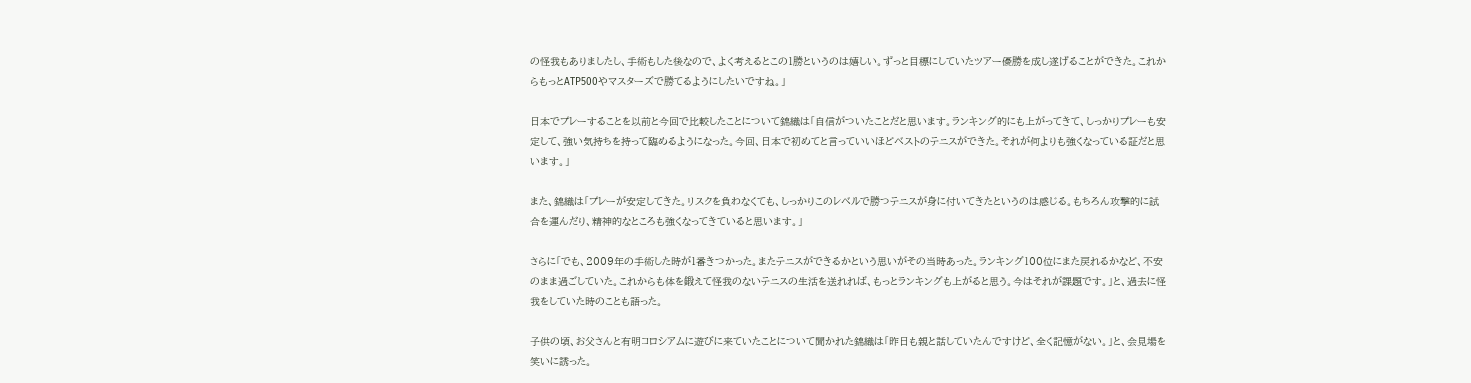の怪我もありましたし、手術もした後なので、よく考えるとこの1勝というのは嬉しい。ずっと目標にしていたツアー優勝を成し遂げることができた。これからもっとATP500やマスターズで勝てるようにしたいですね。」

日本でプレーすることを以前と今回で比較したことについて錦織は「自信がついたことだと思います。ランキング的にも上がってきて、しっかりプレーも安定して、強い気持ちを持って臨めるようになった。今回、日本で初めてと言っていいほどベストのテニスができた。それが何よりも強くなっている証だと思います。」

また、錦織は「プレーが安定してきた。リスクを負わなくても、しっかりこのレベルで勝つテニスが身に付いてきたというのは感じる。もちろん攻撃的に試合を運んだり、精神的なところも強くなってきていると思います。」

さらに「でも、2009年の手術した時が1番きつかった。またテニスができるかという思いがその当時あった。ランキング100位にまた戻れるかなど、不安のまま過ごしていた。これからも体を鍛えて怪我のないテニスの生活を送れれば、もっとランキングも上がると思う。今はそれが課題です。」と、過去に怪我をしていた時のことも語った。

子供の頃、お父さんと有明コロシアムに遊びに来ていたことについて聞かれた錦織は「昨日も親と話していたんですけど、全く記憶がない。」と、会見場を笑いに誘った。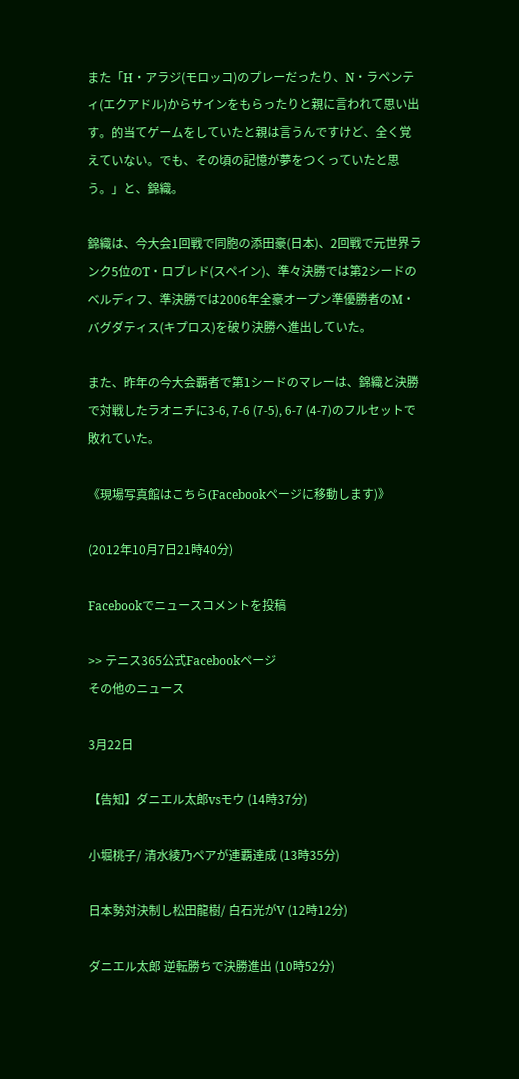また「H・アラジ(モロッコ)のプレーだったり、N・ラペンティ(エクアドル)からサインをもらったりと親に言われて思い出す。的当てゲームをしていたと親は言うんですけど、全く覚えていない。でも、その頃の記憶が夢をつくっていたと思う。」と、錦織。

錦織は、今大会1回戦で同胞の添田豪(日本)、2回戦で元世界ランク5位のT・ロブレド(スペイン)、準々決勝では第2シードのベルディフ、準決勝では2006年全豪オープン準優勝者のM・バグダティス(キプロス)を破り決勝へ進出していた。

また、昨年の今大会覇者で第1シードのマレーは、錦織と決勝で対戦したラオニチに3-6, 7-6 (7-5), 6-7 (4-7)のフルセットで敗れていた。

《現場写真館はこちら(Facebookページに移動します)》

(2012年10月7日21時40分)

Facebookでニュースコメントを投稿

>> テニス365公式Facebookページ
その他のニュース

3月22日

【告知】ダニエル太郎vsモウ (14時37分)

小堀桃子/ 清水綾乃ペアが連覇達成 (13時35分)

日本勢対決制し松田龍樹/ 白石光がV (12時12分)

ダニエル太郎 逆転勝ちで決勝進出 (10時52分)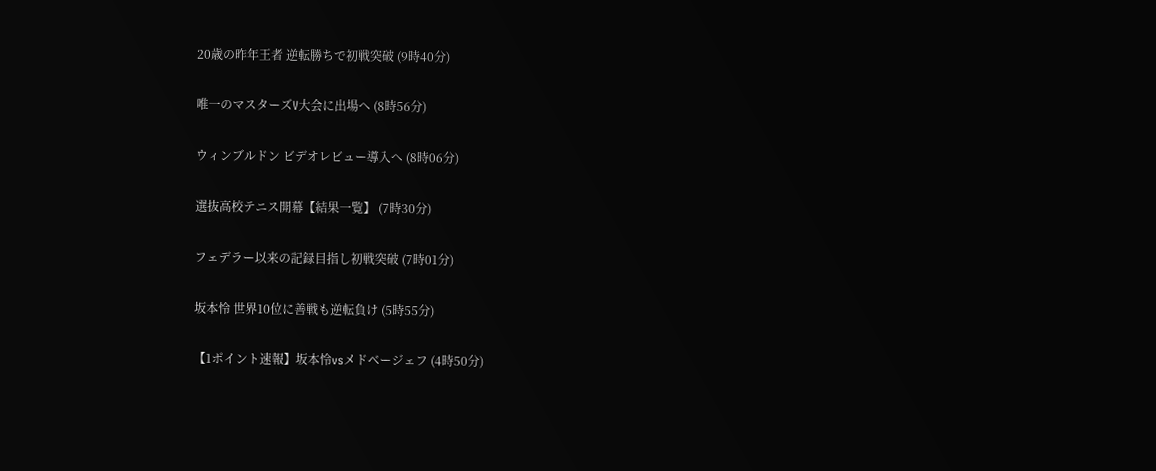20歳の昨年王者 逆転勝ちで初戦突破 (9時40分)

唯一のマスターズV大会に出場へ (8時56分)

ウィンブルドン ビデオレビュー導入へ (8時06分)

選抜高校テニス開幕【結果一覧】 (7時30分)

フェデラー以来の記録目指し初戦突破 (7時01分)

坂本怜 世界10位に善戦も逆転負け (5時55分)

【1ポイント速報】坂本怜vsメドベージェフ (4時50分)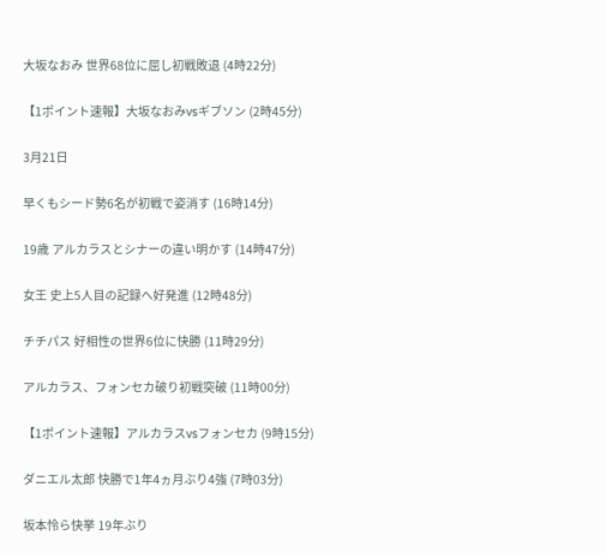大坂なおみ 世界68位に屈し初戦敗退 (4時22分)

【1ポイント速報】大坂なおみvsギブソン (2時45分)

3月21日

早くもシード勢6名が初戦で姿消す (16時14分)

19歳 アルカラスとシナーの違い明かす (14時47分)

女王 史上5人目の記録へ好発進 (12時48分)

チチパス 好相性の世界6位に快勝 (11時29分)

アルカラス、フォンセカ破り初戦突破 (11時00分)

【1ポイント速報】アルカラスvsフォンセカ (9時15分)

ダニエル太郎 快勝で1年4ヵ月ぶり4強 (7時03分)

坂本怜ら快挙 19年ぶり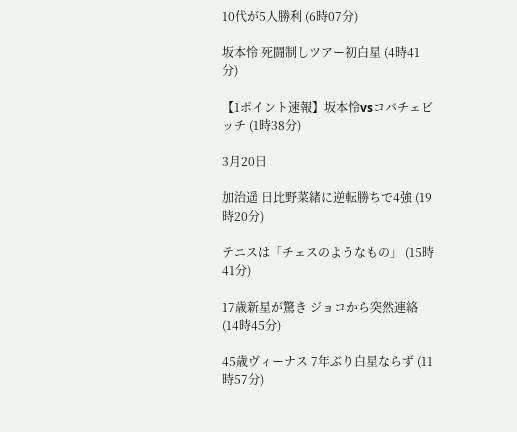10代が5人勝利 (6時07分)

坂本怜 死闘制しツアー初白星 (4時41分)

【1ポイント速報】坂本怜vsコバチェビッチ (1時38分)

3月20日

加治遥 日比野菜緒に逆転勝ちで4強 (19時20分)

テニスは「チェスのようなもの」 (15時41分)

17歳新星が驚き ジョコから突然連絡 (14時45分)

45歳ヴィーナス 7年ぶり白星ならず (11時57分)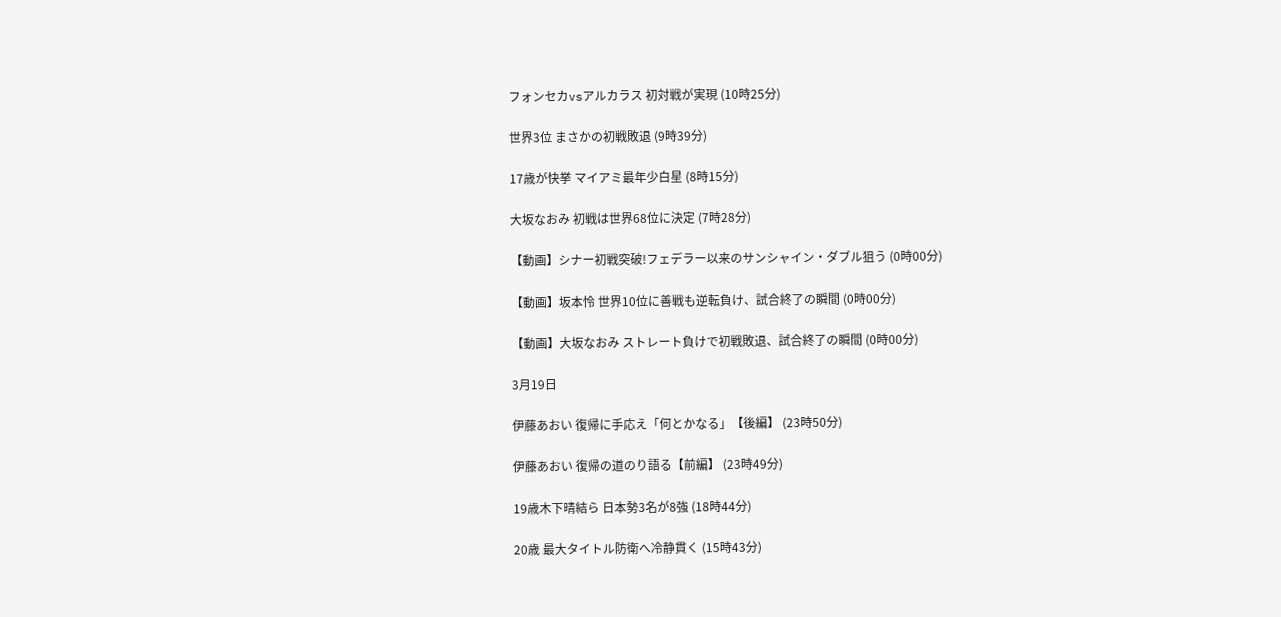フォンセカvsアルカラス 初対戦が実現 (10時25分)

世界3位 まさかの初戦敗退 (9時39分)

17歳が快挙 マイアミ最年少白星 (8時15分)

大坂なおみ 初戦は世界68位に決定 (7時28分)

【動画】シナー初戦突破!フェデラー以来のサンシャイン・ダブル狙う (0時00分)

【動画】坂本怜 世界10位に善戦も逆転負け、試合終了の瞬間 (0時00分)

【動画】大坂なおみ ストレート負けで初戦敗退、試合終了の瞬間 (0時00分)

3月19日

伊藤あおい 復帰に手応え「何とかなる」【後編】 (23時50分)

伊藤あおい 復帰の道のり語る【前編】 (23時49分)

19歳木下晴結ら 日本勢3名が8強 (18時44分)

20歳 最大タイトル防衛へ冷静貫く (15時43分)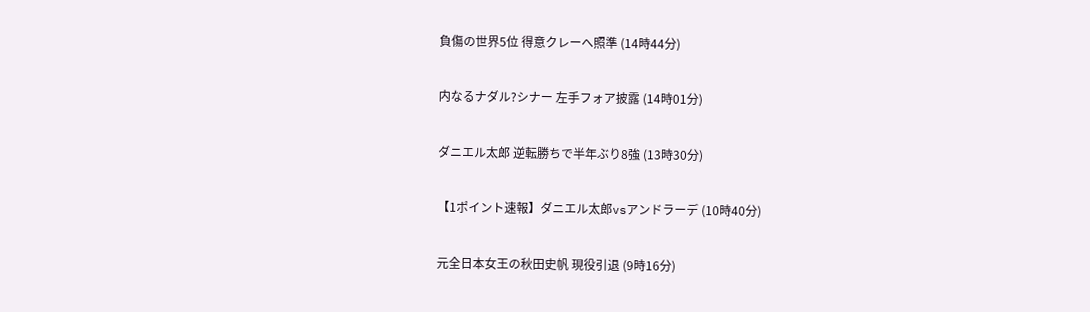負傷の世界5位 得意クレーへ照準 (14時44分)

内なるナダル?シナー 左手フォア披露 (14時01分)

ダニエル太郎 逆転勝ちで半年ぶり8強 (13時30分)

【1ポイント速報】ダニエル太郎vsアンドラーデ (10時40分)

元全日本女王の秋田史帆 現役引退 (9時16分)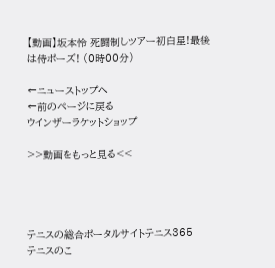【動画】坂本怜 死闘制しツアー初白星!最後は侍ポーズ! (0時00分)

←ニューストップへ
←前のページに戻る
ウインザーラケットショップ

>>動画をもっと見る<<




テニスの総合ポータルサイトテニス365
テニスのこ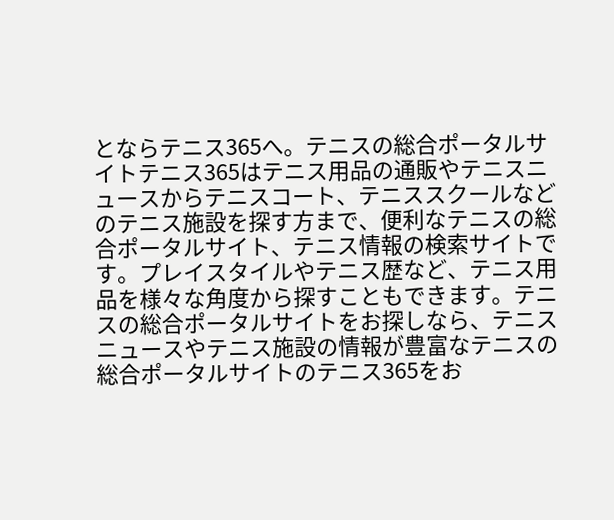とならテニス365へ。テニスの総合ポータルサイトテニス365はテニス用品の通販やテニスニュースからテニスコート、テニススクールなどのテニス施設を探す方まで、便利なテニスの総合ポータルサイト、テニス情報の検索サイトです。プレイスタイルやテニス歴など、テニス用品を様々な角度から探すこともできます。テニスの総合ポータルサイトをお探しなら、テニスニュースやテニス施設の情報が豊富なテニスの総合ポータルサイトのテニス365をお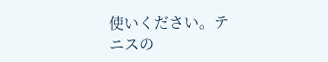使いください。テニスの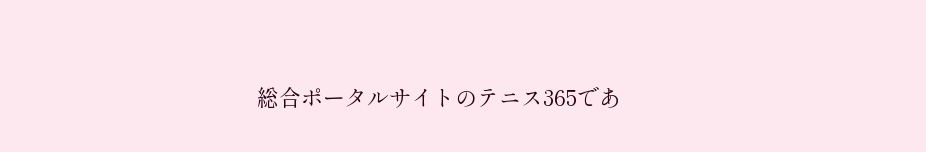総合ポータルサイトのテニス365であ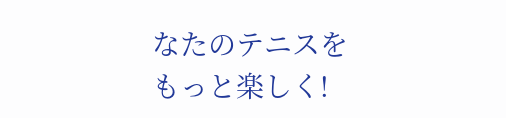なたのテニスをもっと楽しく!